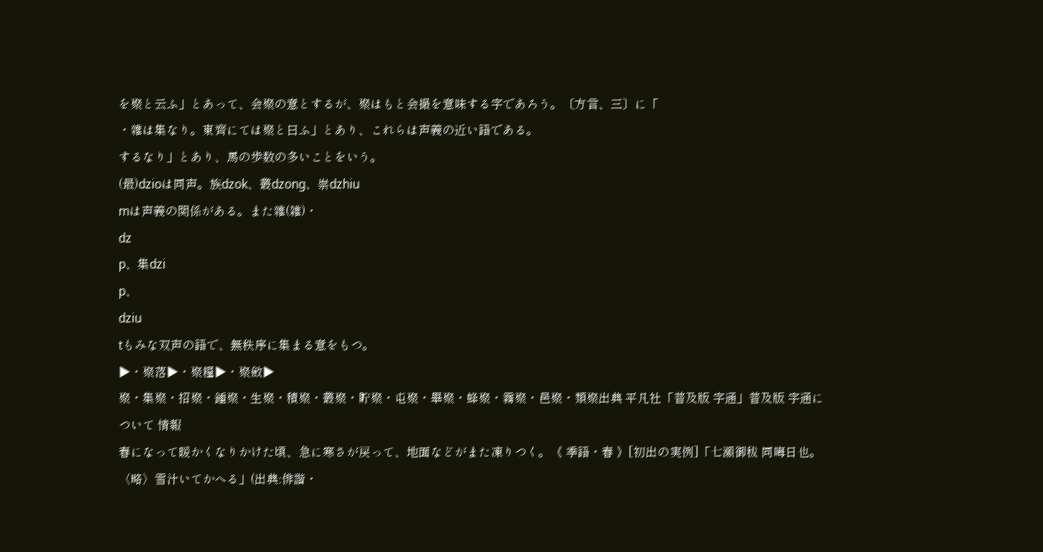を聚と云ふ」とあって、会聚の意とするが、聚はもと会撮を意味する字であろう。〔方言、三〕に「
・雜は集なり。東齊にては聚と曰ふ」とあり、これらは声義の近い語である。
するなり」とあり、馬の歩数の多いことをいう。
(最)dzioは同声。族dzok、叢dzong、崇dzhiu
mは声義の関係がある。また雜(雑)・
dz
p、集dzi
p、
dziu
tもみな双声の語で、無秩序に集まる意をもつ。
▶・聚落▶・聚糧▶・聚斂▶
聚・集聚・招聚・鍾聚・生聚・積聚・叢聚・貯聚・屯聚・畢聚・蜂聚・霧聚・邑聚・類聚出典 平凡社「普及版 字通」普及版 字通について 情報
春になって暖かくなりかけた頃、急に寒さが戻って、地面などがまた凍りつく。《 季語・春 》[初出の実例]「七瀬御秡 同晦日也。〈略〉雪汁いてかへる」(出典:俳諧・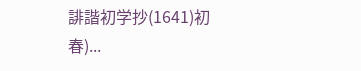誹諧初学抄(1641)初春)...